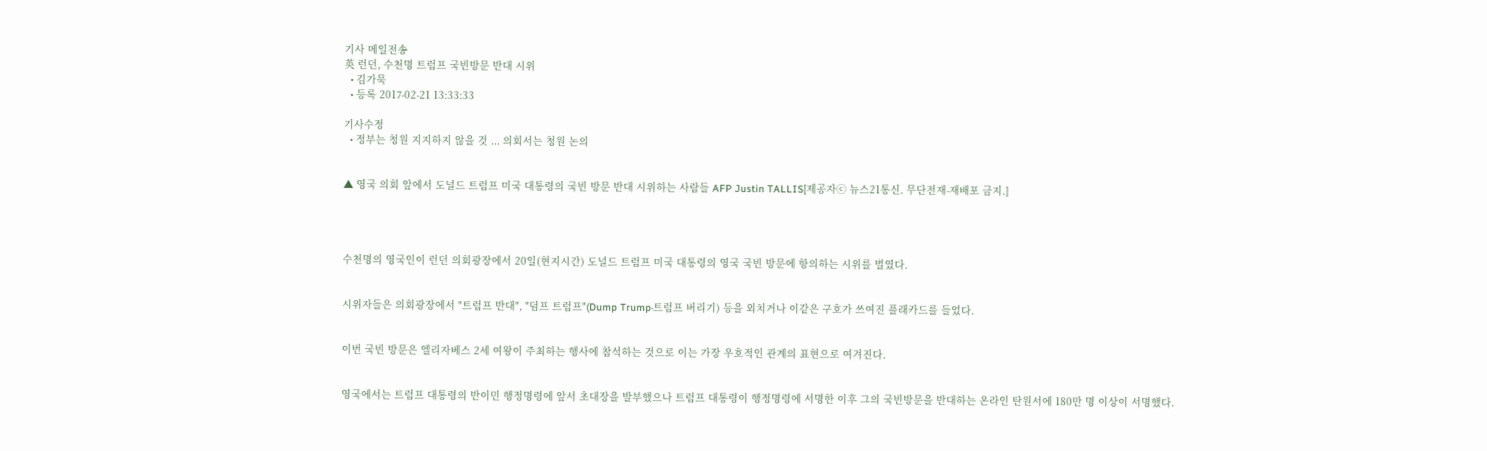기사 메일전송
英 런던, 수천명 트럼프 국빈방문 반대 시위
  • 김가묵
  • 등록 2017-02-21 13:33:33

기사수정
  • 정부는 청원 지지하지 않을 것 ... 의회서는 청원 논의


▲ 영국 의회 앞에서 도널드 트럼프 미국 대통령의 국빈 방문 반대 시위하는 사람들 AFP Justin TALLIS[제공자ⓒ 뉴스21통신. 무단전재-재배포 금지.]




수천명의 영국인이 런던 의회광장에서 20일(현지시간) 도널드 트럼프 미국 대통령의 영국 국빈 방문에 항의하는 시위를 벌였다.


시위자들은 의회광장에서 "트럼프 반대", "덤프 트럼프"(Dump Trump·트럼프 버리기) 등을 외치거나 이같은 구호가 쓰여진 플래카드를 들었다.


이번 국빈 방문은 엘리자베스 2세 여왕이 주최하는 행사에 참석하는 것으로 이는 가장 우호적인 관계의 표현으로 여겨진다.


영국에서는 트럼프 대통령의 반이민 행정명령에 앞서 초대장을 발부했으나 트럼프 대통령이 행정명령에 서명한 이후 그의 국빈방문을 반대하는 온라인 탄원서에 180만 명 이상이 서명했다.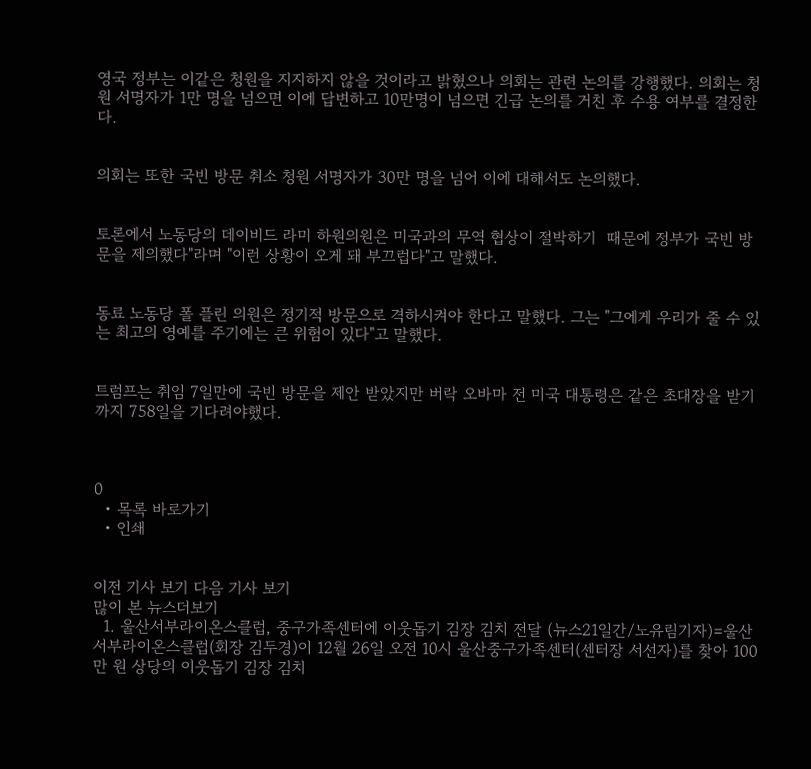영국 정부는 이같은 청원을 지지하지 않을 것이라고 밝혔으나 의회는 관련 논의를 강행했다. 의회는 청원 서명자가 1만 명을 넘으면 이에 답변하고 10만명이 넘으면 긴급 논의를 거친 후 수용 여부를 결정한다.


의회는 또한 국빈 방문 취소 청원 서명자가 30만 명을 넘어 이에 대해서도 논의했다.


토론에서 노동당의 데이비드 라미 하원의원은 미국과의 무역 협상이 절박하기  때문에 정부가 국빈 방문을 제의했다"라며 "이런 상황이 오게 돼 부끄럽다"고 말했다.


동료 노동당 폴 플린 의원은 정기적 방문으로 격하시켜야 한다고 말했다. 그는 "그에게 우리가 줄 수 있는 최고의 영예를 주기에는 큰 위험이 있다"고 말했다.


트럼프는 취임 7일만에 국빈 방문을 제안 받았지만 버락 오바마 전 미국 대통령은 같은 초대장을 받기까지 758일을 기다려야했다.



0
  • 목록 바로가기
  • 인쇄


이전 기사 보기 다음 기사 보기
많이 본 뉴스더보기
  1. 울산서부라이온스클럽, 중구가족센터에 이웃돕기 김장 김치 전달 (뉴스21일간/노유림기자)=울산서부라이온스클럽(회장 김두경)이 12월 26일 오전 10시 울산중구가족센터(센터장 서선자)를 찾아 100만 원 상당의 이웃돕기 김장 김치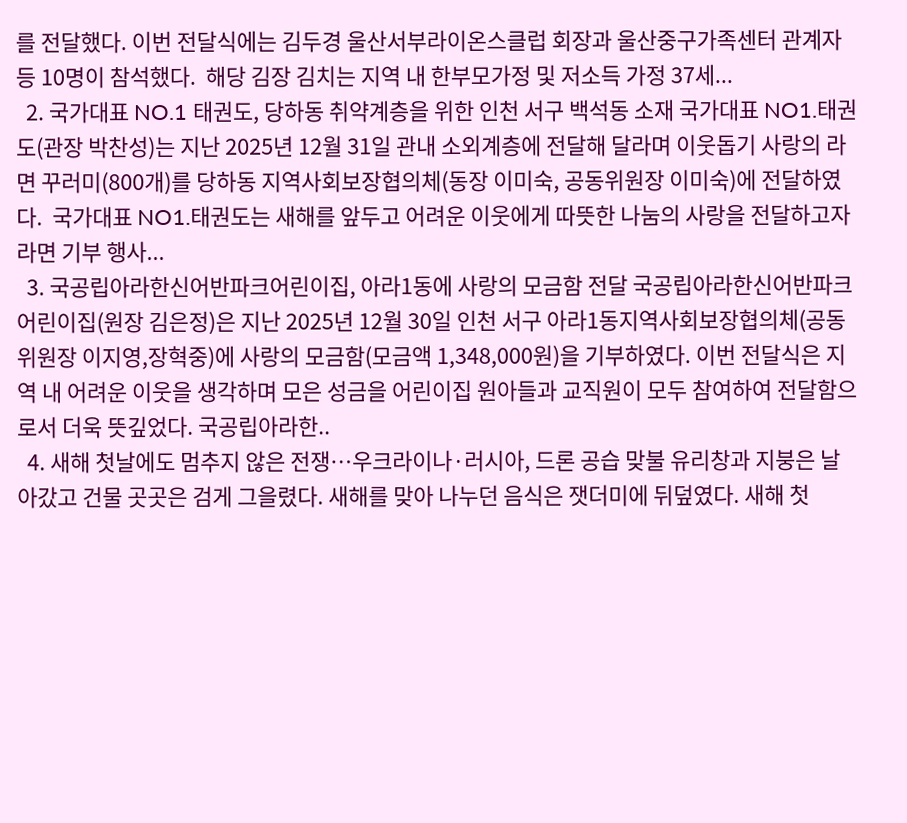를 전달했다. 이번 전달식에는 김두경 울산서부라이온스클럽 회장과 울산중구가족센터 관계자 등 10명이 참석했다.  해당 김장 김치는 지역 내 한부모가정 및 저소득 가정 37세...
  2. 국가대표 NO.1 태권도, 당하동 취약계층을 위한 인천 서구 백석동 소재 국가대표 NO1.태권도(관장 박찬성)는 지난 2025년 12월 31일 관내 소외계층에 전달해 달라며 이웃돕기 사랑의 라면 꾸러미(800개)를 당하동 지역사회보장협의체(동장 이미숙, 공동위원장 이미숙)에 전달하였다.  국가대표 NO1.태권도는 새해를 앞두고 어려운 이웃에게 따뜻한 나눔의 사랑을 전달하고자 라면 기부 행사...
  3. 국공립아라한신어반파크어린이집, 아라1동에 사랑의 모금함 전달 국공립아라한신어반파크어린이집(원장 김은정)은 지난 2025년 12월 30일 인천 서구 아라1동지역사회보장협의체(공동위원장 이지영,장혁중)에 사랑의 모금함(모금액 1,348,000원)을 기부하였다. 이번 전달식은 지역 내 어려운 이웃을 생각하며 모은 성금을 어린이집 원아들과 교직원이 모두 참여하여 전달함으로서 더욱 뜻깊었다. 국공립아라한..
  4. 새해 첫날에도 멈추지 않은 전쟁…우크라이나·러시아, 드론 공습 맞불 유리창과 지붕은 날아갔고 건물 곳곳은 검게 그을렸다. 새해를 맞아 나누던 음식은 잿더미에 뒤덮였다. 새해 첫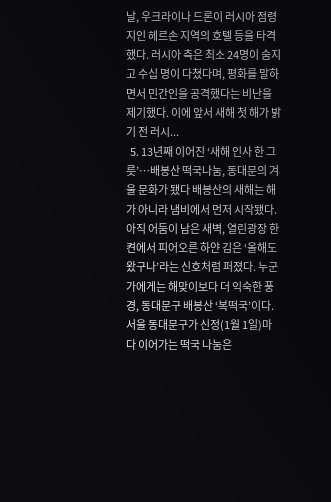날, 우크라이나 드론이 러시아 점령지인 헤르손 지역의 호텔 등을 타격했다. 러시아 측은 최소 24명이 숨지고 수십 명이 다쳤다며, 평화를 말하면서 민간인을 공격했다는 비난을 제기했다. 이에 앞서 새해 첫 해가 밝기 전 러시...
  5. 13년째 이어진 ‘새해 인사 한 그릇’…배봉산 떡국나눔, 동대문의 겨울 문화가 됐다 배봉산의 새해는 해가 아니라 냄비에서 먼저 시작됐다. 아직 어둠이 남은 새벽, 열린광장 한켠에서 피어오른 하얀 김은 ‘올해도 왔구나’라는 신호처럼 퍼졌다. 누군가에게는 해맞이보다 더 익숙한 풍경, 동대문구 배봉산 ‘복떡국’이다.서울 동대문구가 신정(1월 1일)마다 이어가는 떡국 나눔은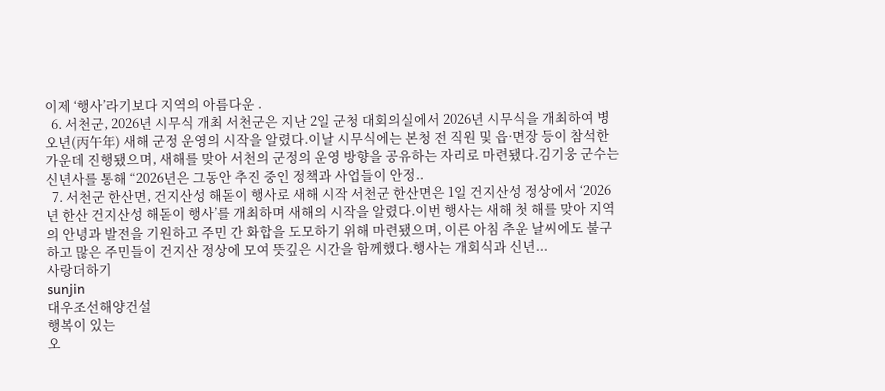이제 ‘행사’라기보다 지역의 아름다운 .
  6. 서천군, 2026년 시무식 개최 서천군은 지난 2일 군청 대회의실에서 2026년 시무식을 개최하여 병오년(丙午年) 새해 군정 운영의 시작을 알렸다.이날 시무식에는 본청 전 직원 및 읍·면장 등이 참석한 가운데 진행됐으며, 새해를 맞아 서천의 군정의 운영 방향을 공유하는 자리로 마련됐다.김기웅 군수는 신년사를 통해 “2026년은 그동안 추진 중인 정책과 사업들이 안정..
  7. 서천군 한산면, 건지산성 해돋이 행사로 새해 시작 서천군 한산면은 1일 건지산성 정상에서 ‘2026년 한산 건지산성 해돋이 행사’를 개최하며 새해의 시작을 알렸다.이번 행사는 새해 첫 해를 맞아 지역의 안녕과 발전을 기원하고 주민 간 화합을 도모하기 위해 마련됐으며, 이른 아침 추운 날씨에도 불구하고 많은 주민들이 건지산 정상에 모여 뜻깊은 시간을 함께했다.행사는 개회식과 신년...
사랑더하기
sunjin
대우조선해양건설
행복이 있는
오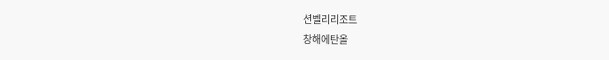션벨리리조트
창해에탄올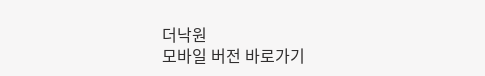더낙원
모바일 버전 바로가기